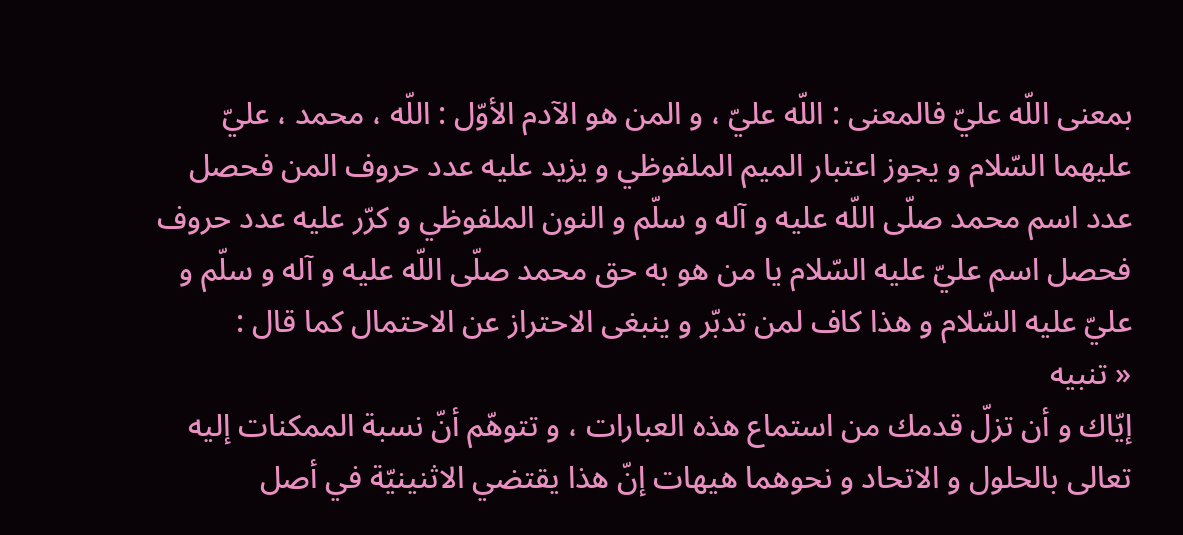بمعنى اللّه عليّ فالمعنى : اللّه عليّ ، و المن هو الآدم الأوّل : اللّه ، محمد ، عليّ عليهما السّلام و يجوز اعتبار الميم الملفوظي و يزيد عليه عدد حروف المن فحصل عدد اسم محمد صلّى اللّه عليه و آله و سلّم و النون الملفوظي و كرّر عليه عدد حروف فحصل اسم عليّ عليه السّلام يا من هو به حق محمد صلّى اللّه عليه و آله و سلّم و عليّ عليه السّلام و هذا كاف لمن تدبّر و ينبغى الاحتراز عن الاحتمال كما قال :
« تنبيه
إيّاك و أن تزلّ قدمك من استماع هذه العبارات ، و تتوهّم أنّ نسبة الممكنات إليه تعالى بالحلول و الاتحاد و نحوهما هيهات إنّ هذا يقتضي الاثنينيّة في أصل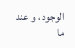الوجود ، و عند ما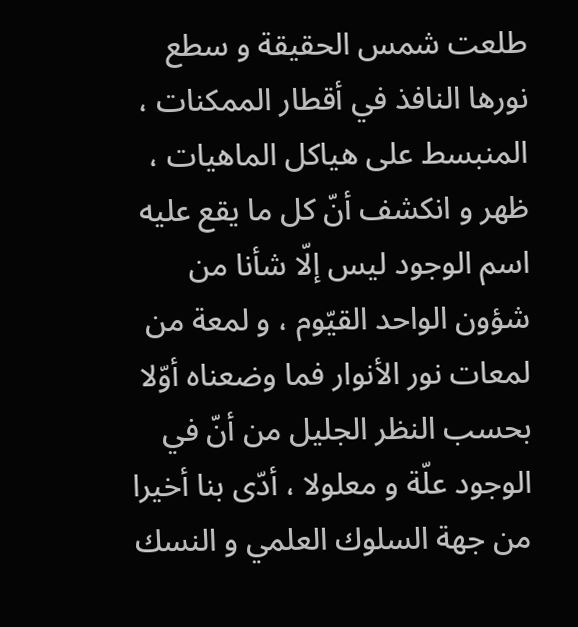طلعت شمس الحقيقة و سطع نورها النافذ في أقطار الممكنات ، المنبسط على هياكل الماهيات ، ظهر و انكشف أنّ كل ما يقع عليه اسم الوجود ليس إلّا شأنا من شؤون الواحد القيّوم ، و لمعة من لمعات نور الأنوار فما وضعناه أوّلا بحسب النظر الجليل من أنّ في الوجود علّة و معلولا ، أدّى بنا أخيرا من جهة السلوك العلمي و النسك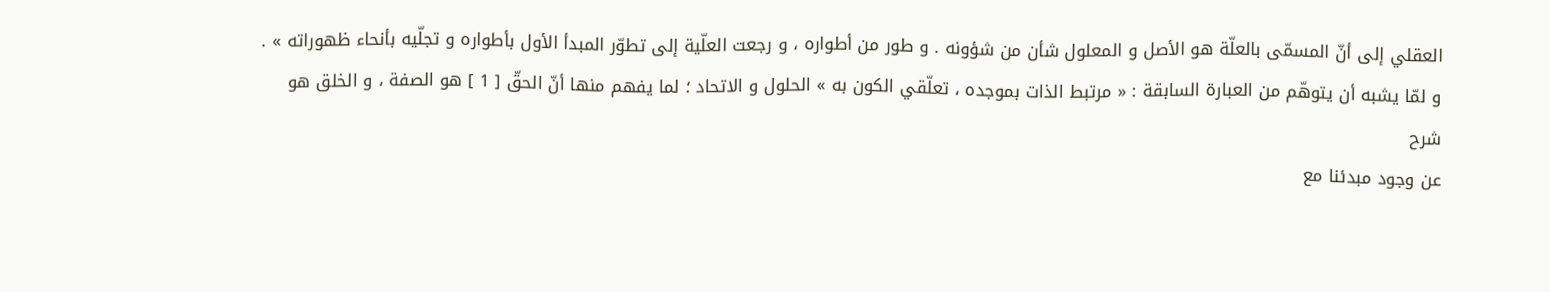العقلي إلى أنّ المسمّى بالعلّة هو الأصل و المعلول شأن من شؤونه . و طور من أطواره ، و رجعت العلّية إلى تطوّر المبدأ الأول بأطواره و تجلّيه بأنحاء ظهوراته » .
و لمّا يشبه أن يتوهّم من العبارة السابقة : « مرتبط الذات بموجده ، تعلّقي الكون به » الحلول و الاتحاد ؛ لما يفهم منها أنّ الحقّ [ 1 ] هو الصفة ، و الخلق هو
شرح
عن وجود مبدئنا مع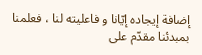إضافة إيجاده إيّانا و فاعليته لنا ، فعلمنا بمبدئنا مقدّم على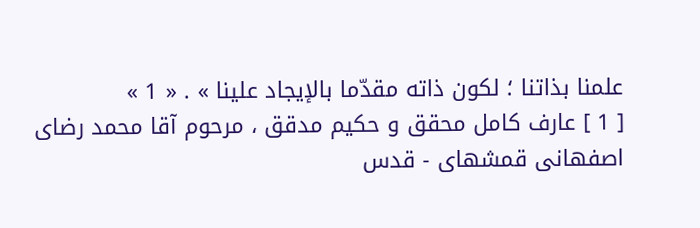علمنا بذاتنا ؛ لكون ذاته مقدّما بالإيجاد علينا » . « 1 »
[ 1 ] عارف كامل محقق و حكيم مدقق ، مرحوم آقا محمد رضاى اصفهانى قمشهاى - قدس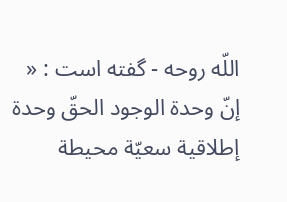اللّه روحه - گفته است : « إنّ وحدة الوجود الحقّ وحدة إطلاقية سعيّة محيطة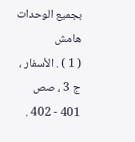بجميع الوحدات
هامش
( 1 ) . الأسفار ، ج 3 ، صص 401 - 402 .